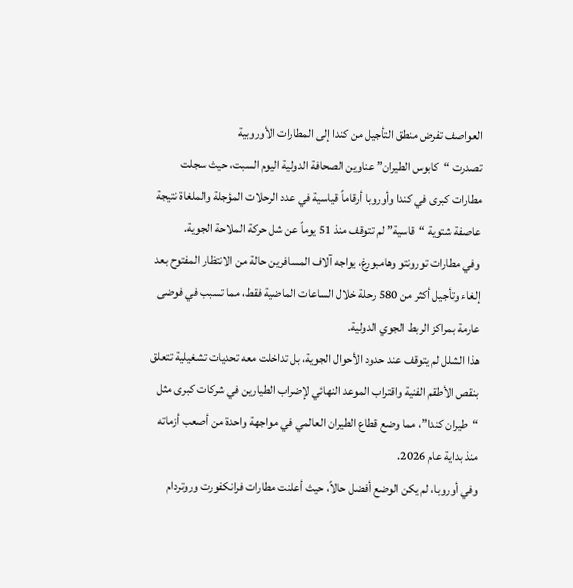العواصف تفرض منطق التأجيل من كندا إلى المطارات الأوروبية
تصدرت “كابوس الطيران” عناوين الصحافة الدولية اليوم السبت، حيث سجلت مطارات كبرى في كندا وأوروبا أرقاماً قياسية في عدد الرحلات المؤجلة والملغاة نتيجة عاصفة شتوية “قاسية” لم تتوقف منذ 51 يوماً عن شل حركة الملاحة الجوية.
وفي مطارات تورونتو وهامبورغ، يواجه آلاف المسافرين حالة من الانتظار المفتوح بعد إلغاء وتأجيل أكثر من 580 رحلة خلال الساعات الماضية فقط، مما تسبب في فوضى عارمة بمراكز الربط الجوي الدولية.
هذا الشلل لم يتوقف عند حدود الأحوال الجوية، بل تداخلت معه تحديات تشغيلية تتعلق بنقص الأطقم الفنية واقتراب الموعد النهائي لإضراب الطيارين في شركات كبرى مثل “طيران كندا”، مما وضع قطاع الطيران العالمي في مواجهة واحدة من أصعب أزماته منذ بداية عام 2026.
وفي أوروبا، لم يكن الوضع أفضل حالاً، حيث أعلنت مطارات فرانكفورت وروتردام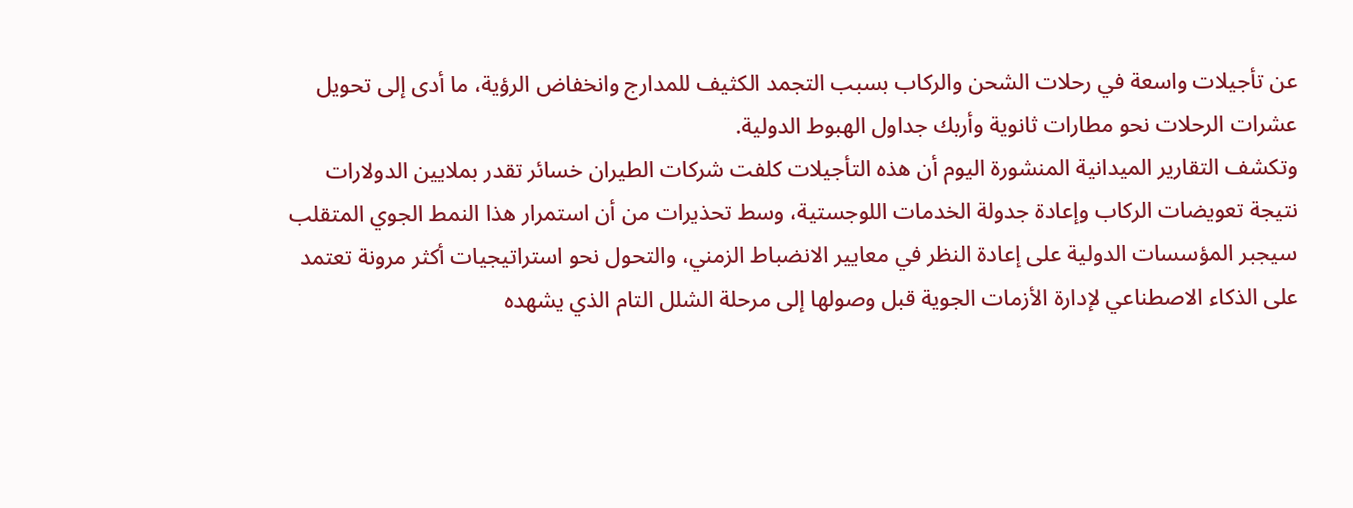عن تأجيلات واسعة في رحلات الشحن والركاب بسبب التجمد الكثيف للمدارج وانخفاض الرؤية، ما أدى إلى تحويل عشرات الرحلات نحو مطارات ثانوية وأربك جداول الهبوط الدولية.
وتكشف التقارير الميدانية المنشورة اليوم أن هذه التأجيلات كلفت شركات الطيران خسائر تقدر بملايين الدولارات نتيجة تعويضات الركاب وإعادة جدولة الخدمات اللوجستية، وسط تحذيرات من أن استمرار هذا النمط الجوي المتقلب سيجبر المؤسسات الدولية على إعادة النظر في معايير الانضباط الزمني، والتحول نحو استراتيجيات أكثر مرونة تعتمد على الذكاء الاصطناعي لإدارة الأزمات الجوية قبل وصولها إلى مرحلة الشلل التام الذي يشهده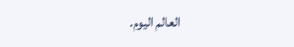العالم اليوم.